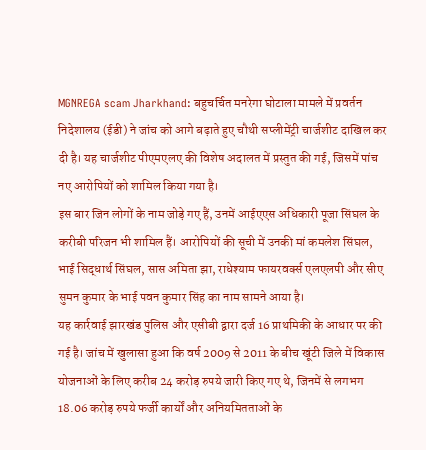MGNREGA scam Jharkhand: बहुचर्चित मनरेगा घोटाला मामले में प्रवर्तन निदेशालय (ईडी) ने जांच को आगे बढ़ाते हुए चौथी सप्लीमेंट्री चार्जशीट दाखिल कर दी है। यह चार्जशीट पीएमएलए की विशेष अदालत में प्रस्तुत की गई, जिसमें पांच नए आरोपियों को शामिल किया गया है।
इस बार जिन लोगों के नाम जोड़े गए हैं, उनमें आईएएस अधिकारी पूजा सिंघल के करीबी परिजन भी शामिल हैं। आरोपियों की सूची में उनकी मां कमलेश सिंघल, भाई सिद्धार्थ सिंघल, सास अमिता झा, राधेश्याम फायरवर्क्स एलएलपी और सीए सुमन कुमार के भाई पवन कुमार सिंह का नाम सामने आया है।
यह कार्रवाई झारखंड पुलिस और एसीबी द्वारा दर्ज 16 प्राथमिकी के आधार पर की गई है। जांच में खुलासा हुआ कि वर्ष 2009 से 2011 के बीच खूंटी जिले में विकास योजनाओं के लिए करीब 24 करोड़ रुपये जारी किए गए थे, जिनमें से लगभग 18.06 करोड़ रुपये फर्जी कार्यों और अनियमितताओं के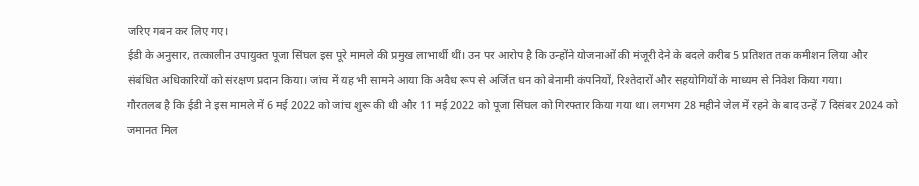जरिए गबन कर लिए गए।
ईडी के अनुसार, तत्कालीन उपायुक्त पूजा सिंघल इस पूरे मामले की प्रमुख लाभार्थी थीं। उन पर आरोप है कि उन्होंने योजनाओं की मंजूरी देने के बदले करीब 5 प्रतिशत तक कमीशन लिया और संबंधित अधिकारियों को संरक्षण प्रदान किया। जांच में यह भी सामने आया कि अवैध रूप से अर्जित धन को बेनामी कंपनियों, रिश्तेदारों और सहयोगियों के माध्यम से निवेश किया गया।
गौरतलब है कि ईडी ने इस मामले में 6 मई 2022 को जांच शुरू की थी और 11 मई 2022 को पूजा सिंघल को गिरफ्तार किया गया था। लगभग 28 महीने जेल में रहने के बाद उन्हें 7 दिसंबर 2024 को जमानत मिल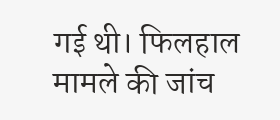गई थी। फिलहाल मामले की जांच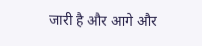जारी है और आगे और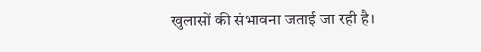खुलासों की संभावना जताई जा रही है।